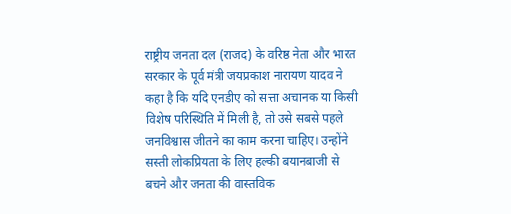राष्ट्रीय जनता दल (राजद) के वरिष्ठ नेता और भारत सरकार के पूर्व मंत्री जयप्रकाश नारायण यादव ने कहा है कि यदि एनडीए को सत्ता अचानक या किसी विशेष परिस्थिति में मिली है, तो उसे सबसे पहले जनविश्वास जीतने का काम करना चाहिए। उन्होंने सस्ती लोकप्रियता के लिए हल्की बयानबाजी से बचने और जनता की वास्तविक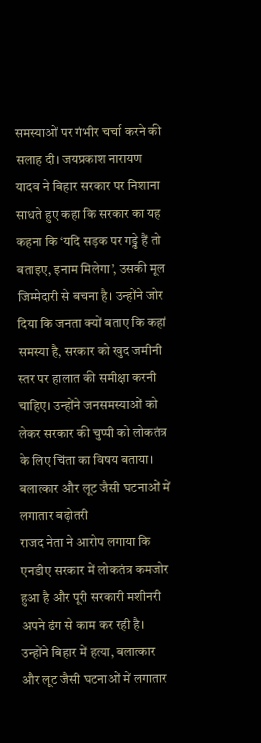समस्याओं पर गंभीर चर्चा करने की सलाह दी। जयप्रकाश नारायण यादव ने बिहार सरकार पर निशाना साधते हुए कहा कि सरकार का यह कहना कि ‘यदि सड़क पर गड्ढे हैं तो बताइए, इनाम मिलेगा’, उसकी मूल जिम्मेदारी से बचना है। उन्होंने जोर दिया कि जनता क्यों बताए कि कहां समस्या है, सरकार को खुद जमीनी स्तर पर हालात की समीक्षा करनी चाहिए। उन्होंने जनसमस्याओं को लेकर सरकार की चुप्पी को लोकतंत्र के लिए चिंता का विषय बताया। बलात्कार और लूट जैसी घटनाओं में लगातार बढ़ोतरी
राजद नेता ने आरोप लगाया कि एनडीए सरकार में लोकतंत्र कमजोर हुआ है और पूरी सरकारी मशीनरी अपने ढंग से काम कर रही है। उन्होंने बिहार में हत्या, बलात्कार और लूट जैसी घटनाओं में लगातार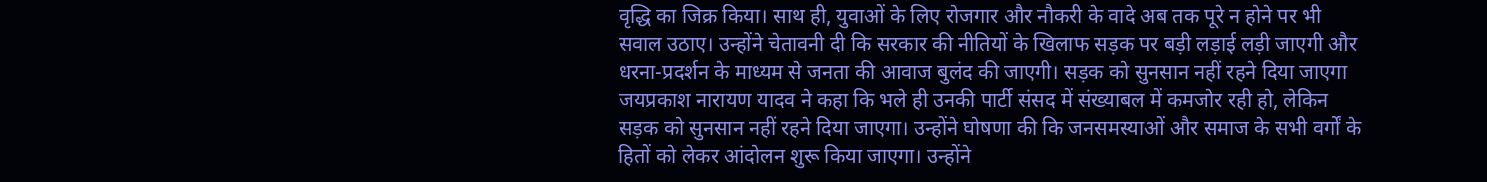वृद्धि का जिक्र किया। साथ ही, युवाओं के लिए रोजगार और नौकरी के वादे अब तक पूरे न होने पर भी सवाल उठाए। उन्होंने चेतावनी दी कि सरकार की नीतियों के खिलाफ सड़क पर बड़ी लड़ाई लड़ी जाएगी और धरना-प्रदर्शन के माध्यम से जनता की आवाज बुलंद की जाएगी। सड़क को सुनसान नहीं रहने दिया जाएगा
जयप्रकाश नारायण यादव ने कहा कि भले ही उनकी पार्टी संसद में संख्याबल में कमजोर रही हो, लेकिन सड़क को सुनसान नहीं रहने दिया जाएगा। उन्होंने घोषणा की कि जनसमस्याओं और समाज के सभी वर्गों के हितों को लेकर आंदोलन शुरू किया जाएगा। उन्होंने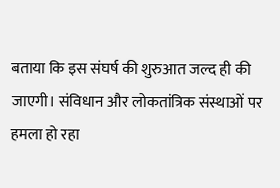बताया कि इस संघर्ष की शुरुआत जल्द ही की जाएगी। संविधान और लोकतांत्रिक संस्थाओं पर हमला हो रहा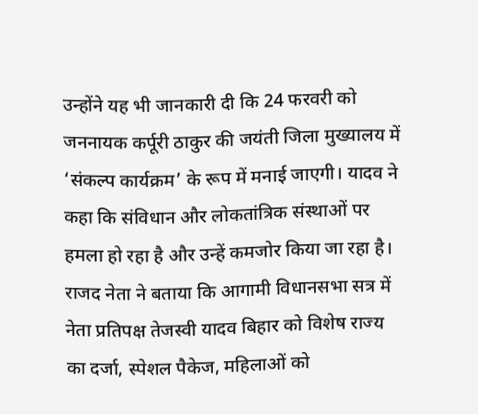उन्होंने यह भी जानकारी दी कि 24 फरवरी को जननायक कर्पूरी ठाकुर की जयंती जिला मुख्यालय में ‘संकल्प कार्यक्रम’ के रूप में मनाई जाएगी। यादव ने कहा कि संविधान और लोकतांत्रिक संस्थाओं पर हमला हो रहा है और उन्हें कमजोर किया जा रहा है। राजद नेता ने बताया कि आगामी विधानसभा सत्र में नेता प्रतिपक्ष तेजस्वी यादव बिहार को विशेष राज्य का दर्जा, स्पेशल पैकेज, महिलाओं को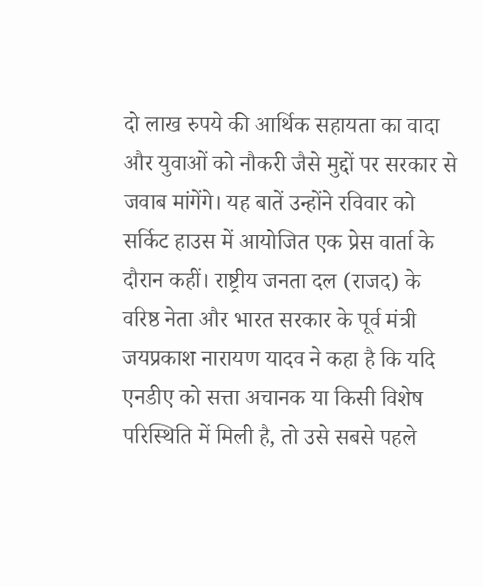दो लाख रुपये की आर्थिक सहायता का वादा और युवाओं को नौकरी जैसे मुद्दों पर सरकार से जवाब मांगेंगे। यह बातें उन्होंने रविवार को सर्किट हाउस में आयोजित एक प्रेस वार्ता के दौरान कहीं। राष्ट्रीय जनता दल (राजद) के वरिष्ठ नेता और भारत सरकार के पूर्व मंत्री जयप्रकाश नारायण यादव ने कहा है कि यदि एनडीए को सत्ता अचानक या किसी विशेष परिस्थिति में मिली है, तो उसे सबसे पहले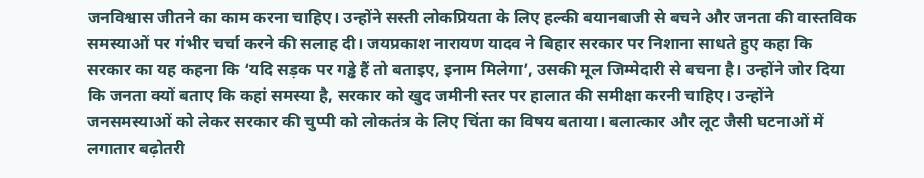जनविश्वास जीतने का काम करना चाहिए। उन्होंने सस्ती लोकप्रियता के लिए हल्की बयानबाजी से बचने और जनता की वास्तविक समस्याओं पर गंभीर चर्चा करने की सलाह दी। जयप्रकाश नारायण यादव ने बिहार सरकार पर निशाना साधते हुए कहा कि सरकार का यह कहना कि ‘यदि सड़क पर गड्ढे हैं तो बताइए, इनाम मिलेगा’, उसकी मूल जिम्मेदारी से बचना है। उन्होंने जोर दिया कि जनता क्यों बताए कि कहां समस्या है, सरकार को खुद जमीनी स्तर पर हालात की समीक्षा करनी चाहिए। उन्होंने जनसमस्याओं को लेकर सरकार की चुप्पी को लोकतंत्र के लिए चिंता का विषय बताया। बलात्कार और लूट जैसी घटनाओं में लगातार बढ़ोतरी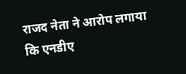राजद नेता ने आरोप लगाया कि एनडीए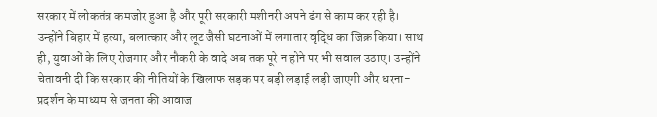सरकार में लोकतंत्र कमजोर हुआ है और पूरी सरकारी मशीनरी अपने ढंग से काम कर रही है। उन्होंने बिहार में हत्या, बलात्कार और लूट जैसी घटनाओं में लगातार वृद्धि का जिक्र किया। साथ ही, युवाओं के लिए रोजगार और नौकरी के वादे अब तक पूरे न होने पर भी सवाल उठाए। उन्होंने चेतावनी दी कि सरकार की नीतियों के खिलाफ सड़क पर बड़ी लड़ाई लड़ी जाएगी और धरना-प्रदर्शन के माध्यम से जनता की आवाज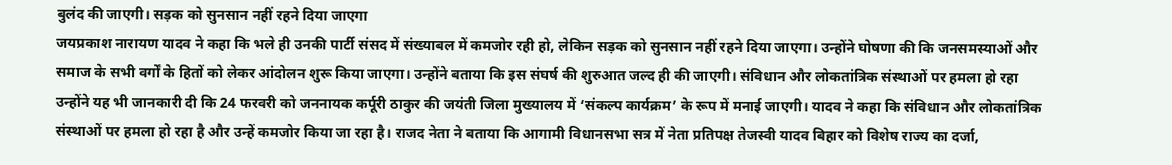बुलंद की जाएगी। सड़क को सुनसान नहीं रहने दिया जाएगा
जयप्रकाश नारायण यादव ने कहा कि भले ही उनकी पार्टी संसद में संख्याबल में कमजोर रही हो, लेकिन सड़क को सुनसान नहीं रहने दिया जाएगा। उन्होंने घोषणा की कि जनसमस्याओं और समाज के सभी वर्गों के हितों को लेकर आंदोलन शुरू किया जाएगा। उन्होंने बताया कि इस संघर्ष की शुरुआत जल्द ही की जाएगी। संविधान और लोकतांत्रिक संस्थाओं पर हमला हो रहा
उन्होंने यह भी जानकारी दी कि 24 फरवरी को जननायक कर्पूरी ठाकुर की जयंती जिला मुख्यालय में ‘संकल्प कार्यक्रम’ के रूप में मनाई जाएगी। यादव ने कहा कि संविधान और लोकतांत्रिक संस्थाओं पर हमला हो रहा है और उन्हें कमजोर किया जा रहा है। राजद नेता ने बताया कि आगामी विधानसभा सत्र में नेता प्रतिपक्ष तेजस्वी यादव बिहार को विशेष राज्य का दर्जा,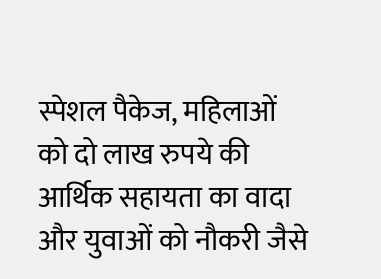स्पेशल पैकेज, महिलाओं को दो लाख रुपये की आर्थिक सहायता का वादा और युवाओं को नौकरी जैसे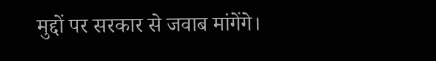मुद्दों पर सरकार से जवाब मांगेंगे।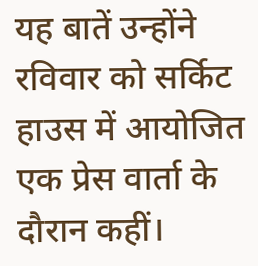यह बातें उन्होंने रविवार को सर्किट हाउस में आयोजित एक प्रेस वार्ता के दौरान कहीं।